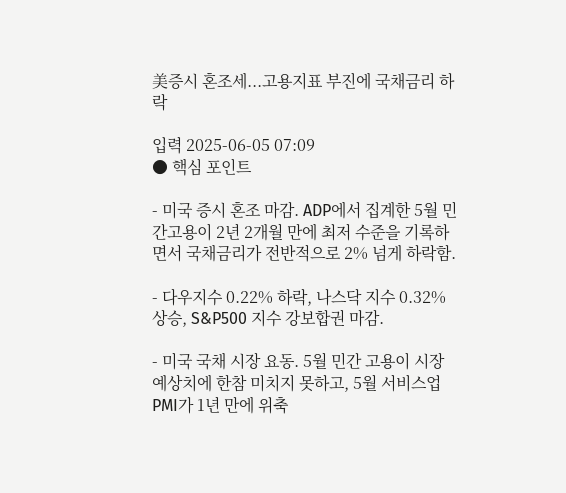美증시 혼조세...고용지표 부진에 국채금리 하락

입력 2025-06-05 07:09
● 핵심 포인트

- 미국 증시 혼조 마감. ADP에서 집계한 5월 민간고용이 2년 2개월 만에 최저 수준을 기록하면서 국채금리가 전반적으로 2% 넘게 하락함.

- 다우지수 0.22% 하락, 나스닥 지수 0.32% 상승, S&P500 지수 강보합권 마감.

- 미국 국채 시장 요동. 5월 민간 고용이 시장 예상치에 한참 미치지 못하고, 5월 서비스업 PMI가 1년 만에 위축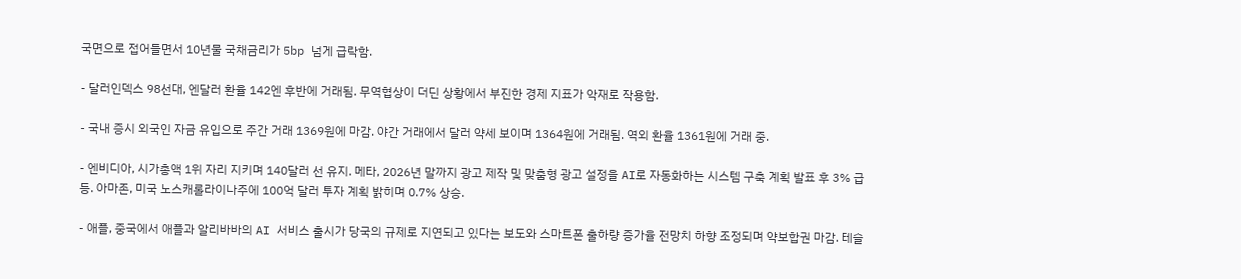국면으로 접어들면서 10년물 국채금리가 5bp 넘게 급락함.

- 달러인덱스 98선대, 엔달러 환율 142엔 후반에 거래됨. 무역협상이 더딘 상황에서 부진한 경제 지표가 악재로 작용함.

- 국내 증시 외국인 자금 유입으로 주간 거래 1369원에 마감. 야간 거래에서 달러 약세 보이며 1364원에 거래됨. 역외 환율 1361원에 거래 중.

- 엔비디아, 시가총액 1위 자리 지키며 140달러 선 유지. 메타, 2026년 말까지 광고 제작 및 맞춤형 광고 설정을 AI로 자동화하는 시스템 구축 계획 발표 후 3% 급등. 아마존, 미국 노스캐롤라이나주에 100억 달러 투자 계획 밝히며 0.7% 상승.

- 애플, 중국에서 애플과 알리바바의 AI 서비스 출시가 당국의 규제로 지연되고 있다는 보도와 스마트폰 출하량 증가율 전망치 하향 조정되며 약보합권 마감. 테슬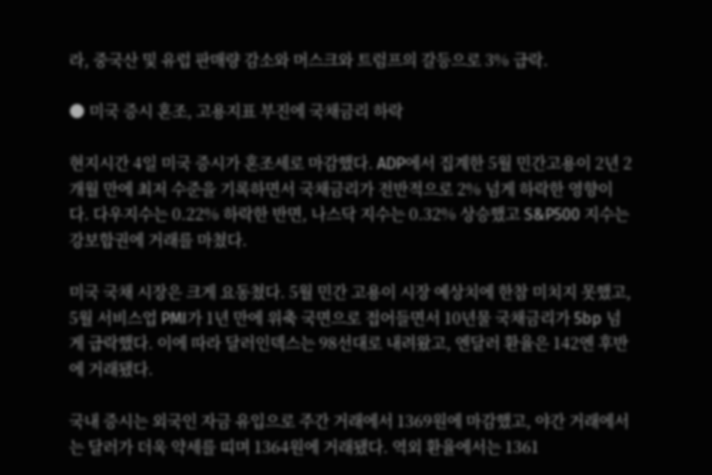라, 중국산 및 유럽 판매량 감소와 머스크와 트럼프의 갈등으로 3% 급락.

● 미국 증시 혼조, 고용지표 부진에 국채금리 하락

현지시간 4일 미국 증시가 혼조세로 마감했다. ADP에서 집계한 5월 민간고용이 2년 2개월 만에 최저 수준을 기록하면서 국채금리가 전반적으로 2% 넘게 하락한 영향이다. 다우지수는 0.22% 하락한 반면, 나스닥 지수는 0.32% 상승했고 S&P500 지수는 강보합권에 거래를 마쳤다.

미국 국채 시장은 크게 요동쳤다. 5월 민간 고용이 시장 예상치에 한참 미치지 못했고, 5월 서비스업 PMI가 1년 만에 위축 국면으로 접어들면서 10년물 국채금리가 5bp 넘게 급락했다. 이에 따라 달러인덱스는 98선대로 내려왔고, 엔달러 환율은 142엔 후반에 거래됐다.

국내 증시는 외국인 자금 유입으로 주간 거래에서 1369원에 마감했고, 야간 거래에서는 달러가 더욱 약세를 띠며 1364원에 거래됐다. 역외 환율에서는 1361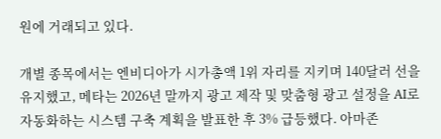원에 거래되고 있다.

개별 종목에서는 엔비디아가 시가총액 1위 자리를 지키며 140달러 선을 유지했고, 메타는 2026년 말까지 광고 제작 및 맞춤형 광고 설정을 AI로 자동화하는 시스템 구축 계획을 발표한 후 3% 급등했다. 아마존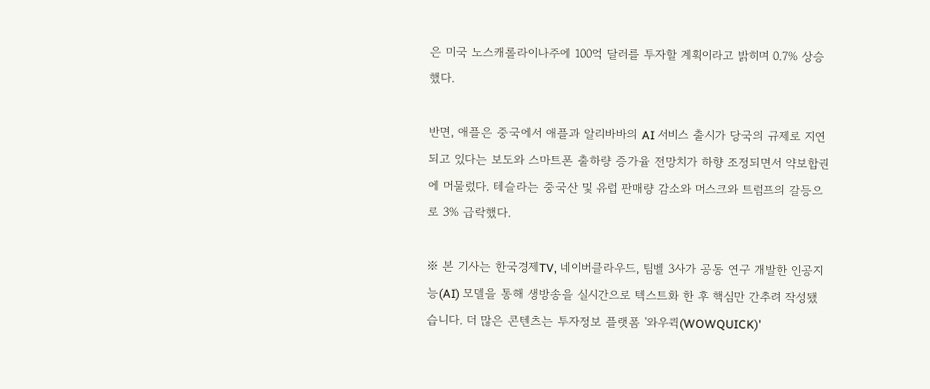은 미국 노스캐롤라이나주에 100억 달러를 투자할 계획이라고 밝히며 0.7% 상승했다.

반면, 애플은 중국에서 애플과 알리바바의 AI 서비스 출시가 당국의 규제로 지연되고 있다는 보도와 스마트폰 출하량 증가율 전망치가 하향 조정되면서 약보합권에 머물렀다. 테슬라는 중국산 및 유럽 판매량 감소와 머스크와 트럼프의 갈등으로 3% 급락했다.

※ 본 기사는 한국경제TV, 네이버클라우드, 팀벨 3사가 공동 연구 개발한 인공지능(AI) 모델을 통해 생방송을 실시간으로 텍스트화 한 후 핵심만 간추려 작성됐습니다. 더 많은 콘텐츠는 투자정보 플랫폼 '와우퀵(WOWQUICK)'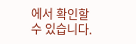에서 확인할 수 있습니다.